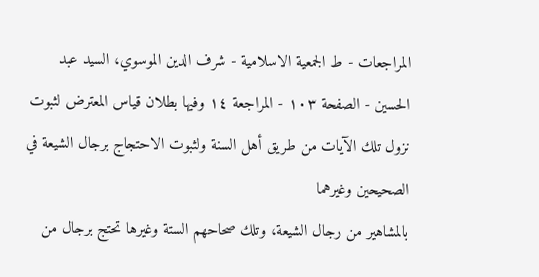المراجعات - ط الجمعية الاسلامية - شرف الدين الموسوي، السيد عبد الحسين - الصفحة ١٠٣ - المراجعة ١٤ وفيها بطلان قياس المعترض لثبوت نزول تلك الآيات من طريق أهل السنة ولثبوت الاحتجاج برجال الشيعة في الصحيحين وغيرهما
بالمشاهير من رجال الشيعة، وتلك صحاحهم الستة وغيرها تحتج برجال من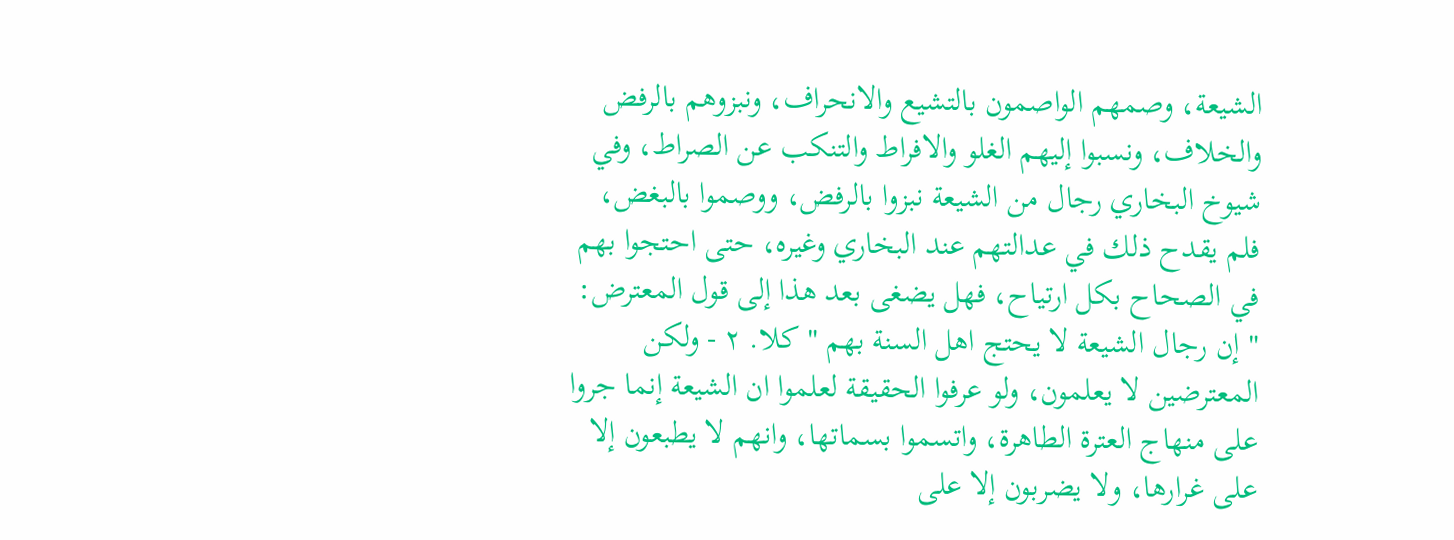الشيعة، وصمهم الواصمون بالتشيع والانحراف، ونبزوهم بالرفض والخلاف، ونسبوا إليهم الغلو والافراط والتنكب عن الصراط، وفي شيوخ البخاري رجال من الشيعة نبزوا بالرفض، ووصموا بالبغض، فلم يقدح ذلك في عدالتهم عند البخاري وغيره، حتى احتجوا بهم في الصحاح بكل ارتياح، فهل يضغى بعد هذا إلى قول المعترض: " إن رجال الشيعة لا يحتج اهل السنة بهم " كلا. ٢ - ولكن المعترضين لا يعلمون، ولو عرفوا الحقيقة لعلموا ان الشيعة إنما جروا على منهاج العترة الطاهرة، واتسموا بسماتها، وانهم لا يطبعون إلا على غرارها، ولا يضربون إلا على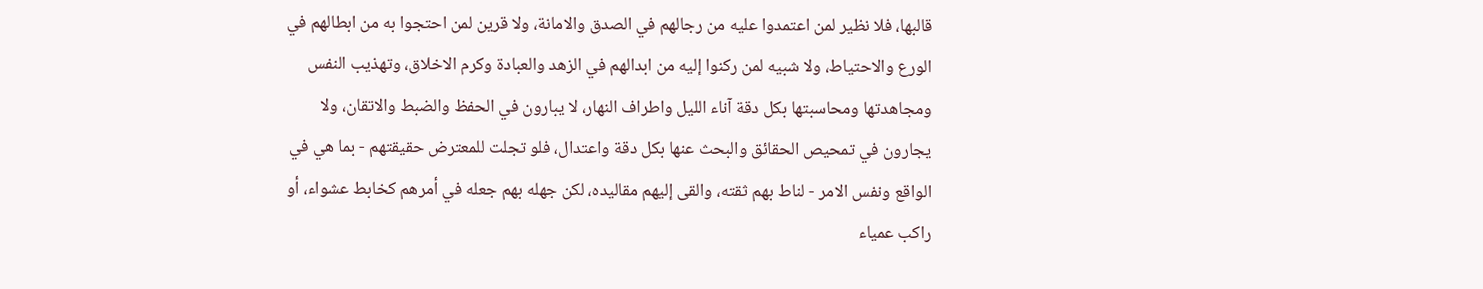قالبها، فلا نظير لمن اعتمدوا عليه من رجالهم في الصدق والامانة، ولا قرين لمن احتجوا به من ابطالهم في الورع والاحتياط، ولا شبيه لمن ركنوا إليه من ابدالهم في الزهد والعبادة وكرم الاخلاق، وتهذيب النفس ومجاهدتها ومحاسبتها بكل دقة آناء الليل واطراف النهار، لا يبارون في الحفظ والضبط والاتقان، ولا يجارون في تمحيص الحقائق والبحث عنها بكل دقة واعتدال، فلو تجلت للمعترض حقيقتهم - بما هي في الواقع ونفس الامر - لناط بهم ثقته، والقى إليهم مقاليده، لكن جهله بهم جعله في أمرهم كخابط عشواء، أو راكب عمياء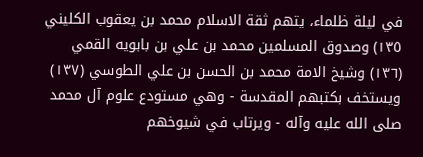في ليلة ظلماء، يتهم ثقة الاسلام محمد بن يعقوب الكليني ١٣٥) وصدوق المسلمين محمد بن علي بن بابويه القمي (١٣٦) وشيخ الامة محمد بن الحسن بن علي الطوسي (١٣٧) ويستخف بكتبهم المقدسة - وهي مستودع علوم آل محمد صلى الله عليه وآله - ويرتاب في شيوخهم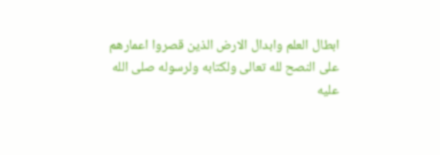ابطال العلم وابدال الارض الذين قصروا اعمارهم على النصح لله تعالى ولكتابه ولرسوله صلى الله عليه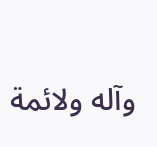وآله ولائمة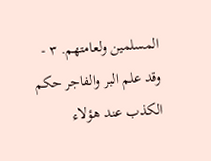المسلمين ولعامتهم. ٣ - وقد علم البر والفاجر حكم الكذب عند هؤلاء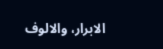الابرار، والالوف